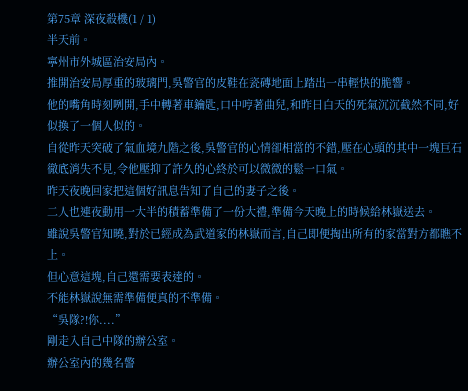第75章 深夜殺機(1 / 1)
半天前。
寧州市外城區治安局內。
推開治安局厚重的玻璃門,吳警官的皮鞋在瓷磚地面上踏出一串輕快的脆響。
他的嘴角時刻咧開,手中轉著車鑰匙,口中哼著曲兒,和昨日白天的死氣沉沉截然不同,好似換了一個人似的。
自從昨天突破了氣血境九階之後,吳警官的心情卻相當的不錯,壓在心頭的其中一塊巨石徹底消失不見,令他壓抑了許久的心終於可以微微的鬆一口氣。
昨天夜晚回家把這個好訊息告知了自己的妻子之後。
二人也連夜動用一大半的積蓄準備了一份大禮,準備今天晚上的時候給林嶽送去。
雖說吳警官知曉,對於已經成為武道家的林嶽而言,自己即便掏出所有的家當對方都瞧不上。
但心意這塊,自己還需要表達的。
不能林嶽說無需準備便真的不準備。
“吳隊?!你....”
剛走入自己中隊的辦公室。
辦公室內的幾名警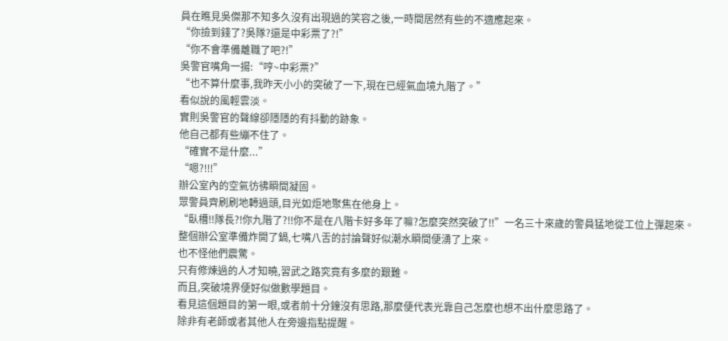員在瞧見吳傑那不知多久沒有出現過的笑容之後,一時間居然有些的不適應起來。
“你撿到錢了?吳隊?還是中彩票了?!”
“你不會準備離職了吧?!”
吳警官嘴角一揚:“哼~中彩票?”
“也不算什麼事,我昨天小小的突破了一下,現在已經氣血境九階了。”
看似說的風輕雲淡。
實則吳警官的聲線卻隱隱的有抖動的跡象。
他自己都有些繃不住了。
“確實不是什麼...”
“嗯?!!!”
辦公室內的空氣彷彿瞬間凝固。
眾警員齊刷刷地轉過頭,目光如炬地聚焦在他身上。
“臥槽!!隊長?!你九階了?!!你不是在八階卡好多年了嘛?怎麼突然突破了!!”一名三十來歲的警員猛地從工位上彈起來。
整個辦公室準備炸開了鍋,七嘴八舌的討論聲好似潮水瞬間便湧了上來。
也不怪他們震驚。
只有修煉過的人才知曉,習武之路究竟有多麼的艱難。
而且,突破境界便好似做數學題目。
看見這個題目的第一眼,或者前十分鐘沒有思路,那麼便代表光靠自己怎麼也想不出什麼思路了。
除非有老師或者其他人在旁邊指點提醒。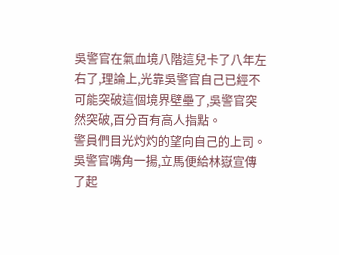吳警官在氣血境八階這兒卡了八年左右了,理論上,光靠吳警官自己已經不可能突破這個境界壁壘了,吳警官突然突破,百分百有高人指點。
警員們目光灼灼的望向自己的上司。
吳警官嘴角一揚,立馬便給林嶽宣傳了起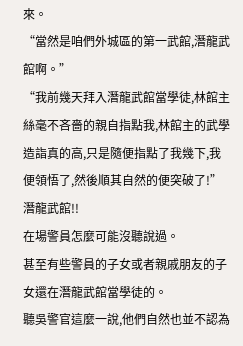來。
“當然是咱們外城區的第一武館,潛龍武館啊。”
“我前幾天拜入潛龍武館當學徒,林館主絲毫不吝嗇的親自指點我,林館主的武學造詣真的高,只是隨便指點了我幾下,我便領悟了,然後順其自然的便突破了!”
潛龍武館!!
在場警員怎麼可能沒聽說過。
甚至有些警員的子女或者親戚朋友的子女還在潛龍武館當學徒的。
聽吳警官這麼一說,他們自然也並不認為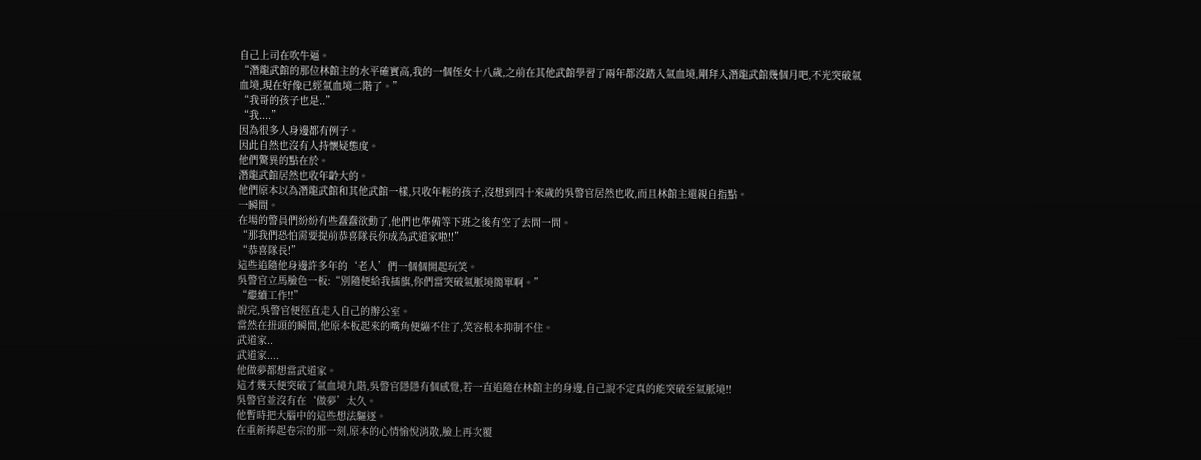自己上司在吹牛逼。
“潛龍武館的那位林館主的水平確實高,我的一個侄女十八歲,之前在其他武館學習了兩年都沒踏入氣血境,剛拜入潛龍武館幾個月吧,不光突破氣血境,現在好像已經氣血境二階了。”
“我哥的孩子也是..”
“我....”
因為很多人身邊都有例子。
因此自然也沒有人持懷疑態度。
他們驚異的點在於。
潛龍武館居然也收年齡大的。
他們原本以為潛龍武館和其他武館一樣,只收年輕的孩子,沒想到四十來歲的吳警官居然也收,而且林館主還親自指點。
一瞬間。
在場的警員們紛紛有些蠢蠢欲動了,他們也準備等下班之後有空了去問一問。
“那我們恐怕需要提前恭喜隊長你成為武道家啦!!”
“恭喜隊長!”
這些追隨他身邊許多年的‘老人’們一個個開起玩笑。
吳警官立馬臉色一板:“別隨便給我插旗,你們當突破氣脈境簡單啊。”
“繼續工作!!”
說完,吳警官便徑直走入自己的辦公室。
當然在扭頭的瞬間,他原本板起來的嘴角便繃不住了,笑容根本抑制不住。
武道家..
武道家....
他做夢都想當武道家。
這才幾天便突破了氣血境九階,吳警官隱隱有個感覺,若一直追隨在林館主的身邊,自己說不定真的能突破至氣脈境!!
吳警官並沒有在‘做夢’太久。
他暫時把大腦中的這些想法驅逐。
在重新捧起卷宗的那一刻,原本的心情愉悅消散,臉上再次覆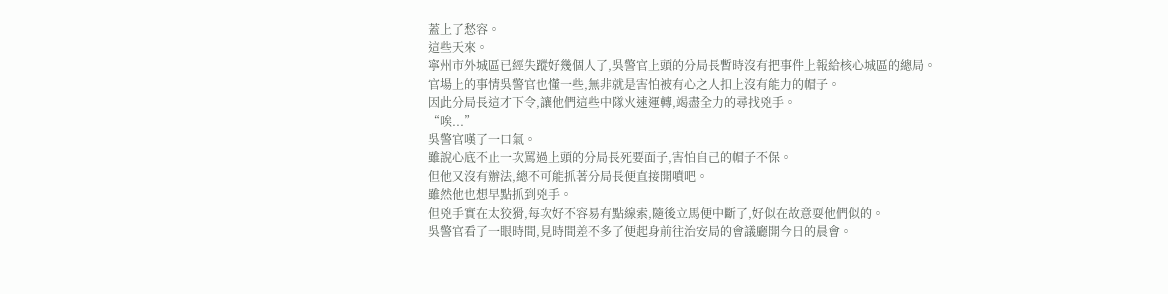蓋上了愁容。
這些天來。
寧州市外城區已經失蹤好幾個人了,吳警官上頭的分局長暫時沒有把事件上報給核心城區的總局。
官場上的事情吳警官也懂一些,無非就是害怕被有心之人扣上沒有能力的帽子。
因此分局長這才下令,讓他們這些中隊火速運轉,竭盡全力的尋找兇手。
“唉...”
吳警官嘆了一口氣。
雖說心底不止一次罵過上頭的分局長死要面子,害怕自己的帽子不保。
但他又沒有辦法,總不可能抓著分局長便直接開噴吧。
雖然他也想早點抓到兇手。
但兇手實在太狡猾,每次好不容易有點線索,隨後立馬便中斷了,好似在故意耍他們似的。
吳警官看了一眼時間,見時間差不多了便起身前往治安局的會議廳開今日的晨會。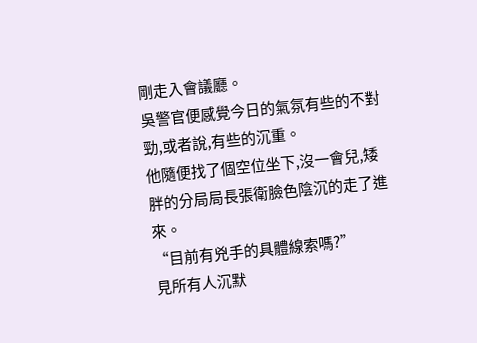剛走入會議廳。
吳警官便感覺今日的氣氛有些的不對勁,或者說,有些的沉重。
他隨便找了個空位坐下,沒一會兒,矮胖的分局局長張衛臉色陰沉的走了進來。
“目前有兇手的具體線索嗎?”
見所有人沉默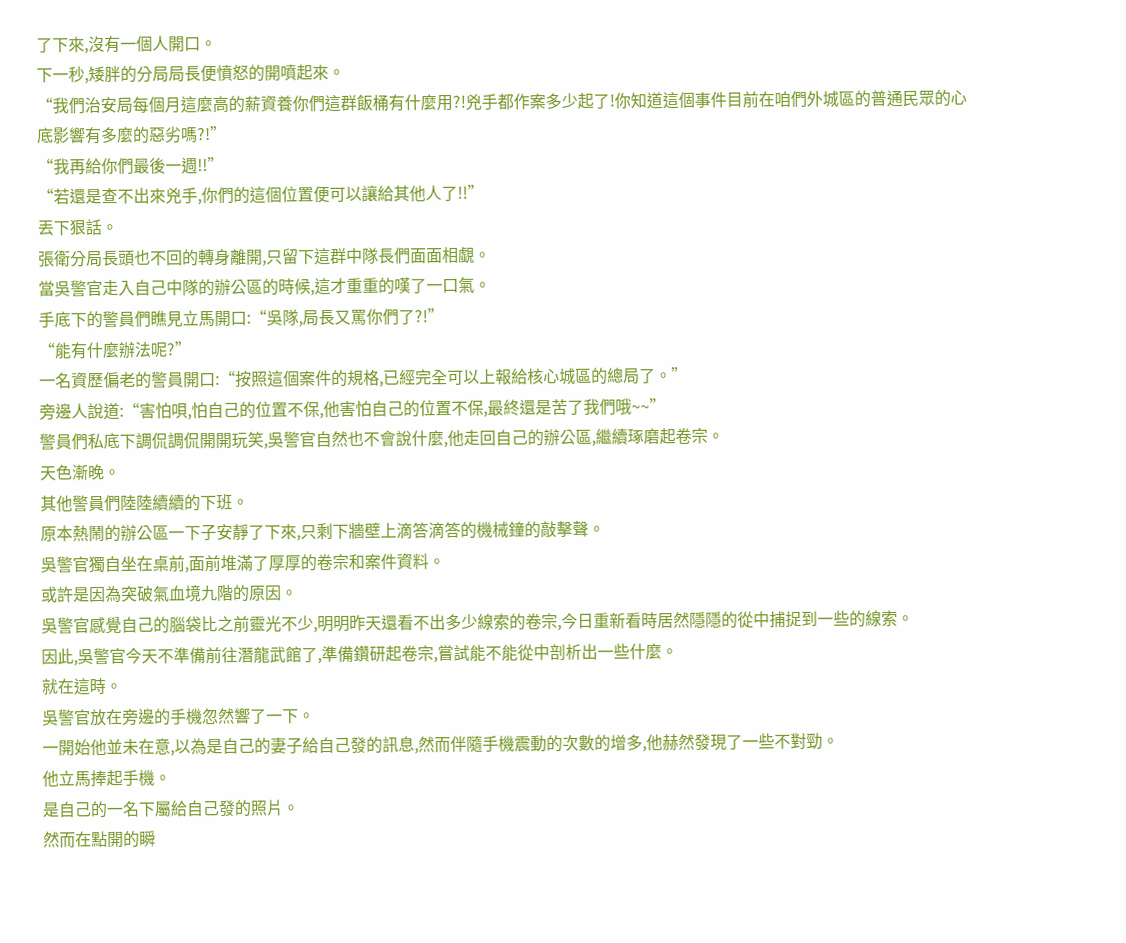了下來,沒有一個人開口。
下一秒,矮胖的分局局長便憤怒的開噴起來。
“我們治安局每個月這麼高的薪資養你們這群飯桶有什麼用?!兇手都作案多少起了!你知道這個事件目前在咱們外城區的普通民眾的心底影響有多麼的惡劣嗎?!”
“我再給你們最後一週!!”
“若還是查不出來兇手,你們的這個位置便可以讓給其他人了!!”
丟下狠話。
張衛分局長頭也不回的轉身離開,只留下這群中隊長們面面相覷。
當吳警官走入自己中隊的辦公區的時候,這才重重的嘆了一口氣。
手底下的警員們瞧見立馬開口:“吳隊,局長又罵你們了?!”
“能有什麼辦法呢?”
一名資歷偏老的警員開口:“按照這個案件的規格,已經完全可以上報給核心城區的總局了。”
旁邊人說道:“害怕唄,怕自己的位置不保,他害怕自己的位置不保,最終還是苦了我們哦~~”
警員們私底下調侃調侃開開玩笑,吳警官自然也不會說什麼,他走回自己的辦公區,繼續琢磨起卷宗。
天色漸晚。
其他警員們陸陸續續的下班。
原本熱鬧的辦公區一下子安靜了下來,只剩下牆壁上滴答滴答的機械鐘的敲擊聲。
吳警官獨自坐在桌前,面前堆滿了厚厚的卷宗和案件資料。
或許是因為突破氣血境九階的原因。
吳警官感覺自己的腦袋比之前靈光不少,明明昨天還看不出多少線索的卷宗,今日重新看時居然隱隱的從中捕捉到一些的線索。
因此,吳警官今天不準備前往潛龍武館了,準備鑽研起卷宗,嘗試能不能從中剖析出一些什麼。
就在這時。
吳警官放在旁邊的手機忽然響了一下。
一開始他並未在意,以為是自己的妻子給自己發的訊息,然而伴隨手機震動的次數的增多,他赫然發現了一些不對勁。
他立馬捧起手機。
是自己的一名下屬給自己發的照片。
然而在點開的瞬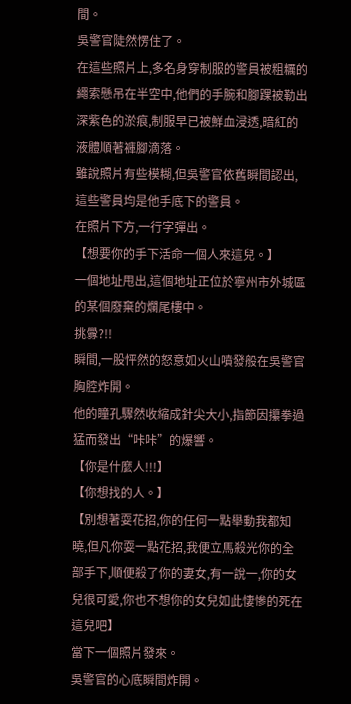間。
吳警官陡然愣住了。
在這些照片上,多名身穿制服的警員被粗糲的繩索懸吊在半空中,他們的手腕和腳踝被勒出深紫色的淤痕,制服早已被鮮血浸透,暗紅的液體順著褲腳滴落。
雖說照片有些模糊,但吳警官依舊瞬間認出,這些警員均是他手底下的警員。
在照片下方,一行字彈出。
【想要你的手下活命一個人來這兒。】
一個地址甩出,這個地址正位於寧州市外城區的某個廢棄的爛尾樓中。
挑釁?!!
瞬間,一股怦然的怒意如火山噴發般在吳警官胸腔炸開。
他的瞳孔驟然收縮成針尖大小,指節因攥拳過猛而發出“咔咔”的爆響。
【你是什麼人!!!】
【你想找的人。】
【別想著耍花招,你的任何一點舉動我都知曉,但凡你耍一點花招,我便立馬殺光你的全部手下,順便殺了你的妻女,有一說一,你的女兒很可愛,你也不想你的女兒如此悽慘的死在這兒吧】
當下一個照片發來。
吳警官的心底瞬間炸開。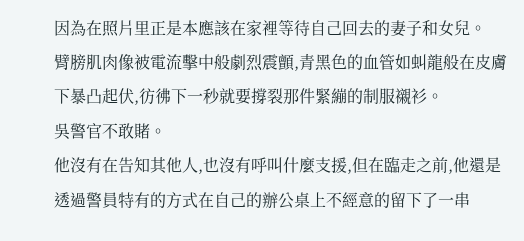因為在照片里正是本應該在家裡等待自己回去的妻子和女兒。
臂膀肌肉像被電流擊中般劇烈震顫,青黑色的血管如虯龍般在皮膚下暴凸起伏,彷彿下一秒就要撐裂那件緊繃的制服襯衫。
吳警官不敢賭。
他沒有在告知其他人,也沒有呼叫什麼支援,但在臨走之前,他還是透過警員特有的方式在自己的辦公桌上不經意的留下了一串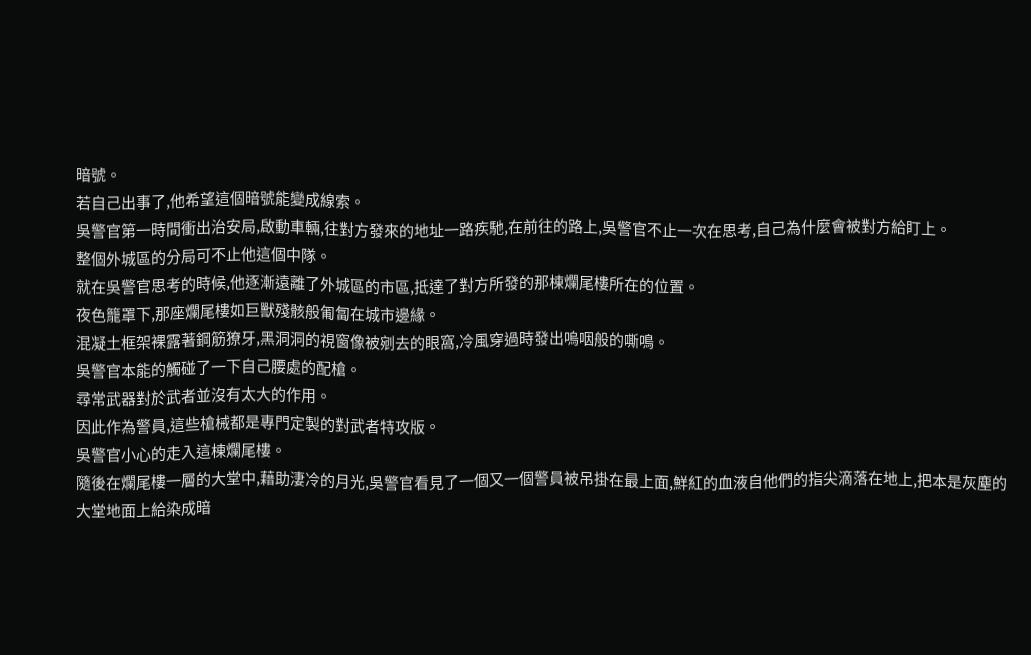暗號。
若自己出事了,他希望這個暗號能變成線索。
吳警官第一時間衝出治安局,啟動車輛,往對方發來的地址一路疾馳,在前往的路上,吳警官不止一次在思考,自己為什麼會被對方給盯上。
整個外城區的分局可不止他這個中隊。
就在吳警官思考的時候,他逐漸遠離了外城區的市區,抵達了對方所發的那棟爛尾樓所在的位置。
夜色籠罩下,那座爛尾樓如巨獸殘骸般匍匐在城市邊緣。
混凝土框架裸露著鋼筋獠牙,黑洞洞的視窗像被剜去的眼窩,冷風穿過時發出嗚咽般的嘶鳴。
吳警官本能的觸碰了一下自己腰處的配槍。
尋常武器對於武者並沒有太大的作用。
因此作為警員,這些槍械都是專門定製的對武者特攻版。
吳警官小心的走入這棟爛尾樓。
隨後在爛尾樓一層的大堂中,藉助淒冷的月光,吳警官看見了一個又一個警員被吊掛在最上面,鮮紅的血液自他們的指尖滴落在地上,把本是灰塵的大堂地面上給染成暗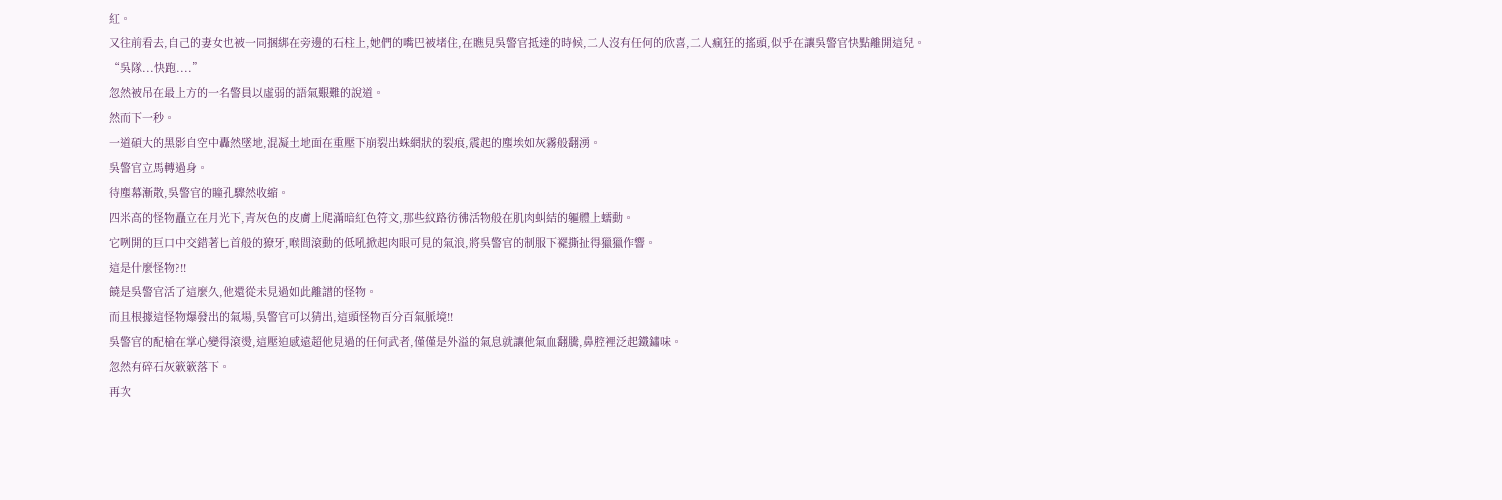紅。
又往前看去,自己的妻女也被一同捆綁在旁邊的石柱上,她們的嘴巴被堵住,在瞧見吳警官抵達的時候,二人沒有任何的欣喜,二人瘋狂的搖頭,似乎在讓吳警官快點離開這兒。
“吳隊...快跑....”
忽然被吊在最上方的一名警員以虛弱的語氣艱難的說道。
然而下一秒。
一道碩大的黑影自空中轟然墜地,混凝土地面在重壓下崩裂出蛛網狀的裂痕,震起的塵埃如灰霧般翻湧。
吳警官立馬轉過身。
待塵幕漸散,吳警官的瞳孔驟然收縮。
四米高的怪物矗立在月光下,青灰色的皮膚上爬滿暗紅色符文,那些紋路彷彿活物般在肌肉虯結的軀體上蠕動。
它咧開的巨口中交錯著匕首般的獠牙,喉間滾動的低吼掀起肉眼可見的氣浪,將吳警官的制服下襬撕扯得獵獵作響。
這是什麼怪物?!!
饒是吳警官活了這麼久,他還從未見過如此離譜的怪物。
而且根據這怪物爆發出的氣場,吳警官可以猜出,這頭怪物百分百氣脈境!!
吳警官的配槍在掌心變得滾燙,這壓迫感遠超他見過的任何武者,僅僅是外溢的氣息就讓他氣血翻騰,鼻腔裡泛起鐵鏽味。
忽然有碎石灰簌簌落下。
再次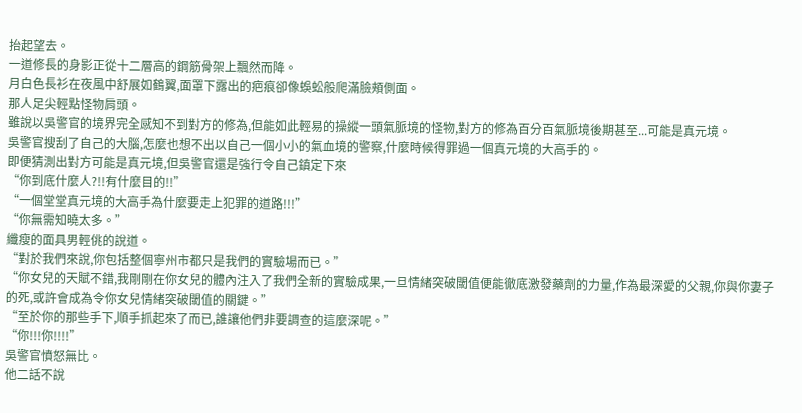抬起望去。
一道修長的身影正從十二層高的鋼筋骨架上飄然而降。
月白色長衫在夜風中舒展如鶴翼,面罩下露出的疤痕卻像蜈蚣般爬滿臉頰側面。
那人足尖輕點怪物肩頭。
雖說以吳警官的境界完全感知不到對方的修為,但能如此輕易的操縱一頭氣脈境的怪物,對方的修為百分百氣脈境後期甚至...可能是真元境。
吳警官搜刮了自己的大腦,怎麼也想不出以自己一個小小的氣血境的警察,什麼時候得罪過一個真元境的大高手的。
即便猜測出對方可能是真元境,但吳警官還是強行令自己鎮定下來
“你到底什麼人?!!有什麼目的!!”
“一個堂堂真元境的大高手為什麼要走上犯罪的道路!!!”
“你無需知曉太多。”
纖瘦的面具男輕佻的說道。
“對於我們來說,你包括整個寧州市都只是我們的實驗場而已。”
“你女兒的天賦不錯,我剛剛在你女兒的體內注入了我們全新的實驗成果,一旦情緒突破閾值便能徹底激發藥劑的力量,作為最深愛的父親,你與你妻子的死,或許會成為令你女兒情緒突破閾值的關鍵。”
“至於你的那些手下,順手抓起來了而已,誰讓他們非要調查的這麼深呢。”
“你!!!你!!!!”
吳警官憤怒無比。
他二話不說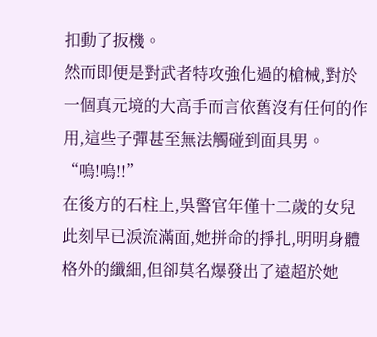扣動了扳機。
然而即便是對武者特攻強化過的槍械,對於一個真元境的大高手而言依舊沒有任何的作用,這些子彈甚至無法觸碰到面具男。
“嗚!嗚!!”
在後方的石柱上,吳警官年僅十二歲的女兒此刻早已淚流滿面,她拼命的掙扎,明明身體格外的纖細,但卻莫名爆發出了遠超於她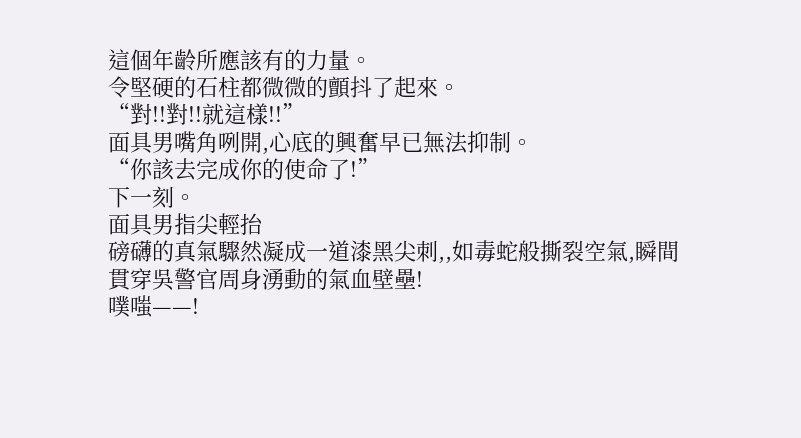這個年齡所應該有的力量。
令堅硬的石柱都微微的顫抖了起來。
“對!!對!!就這樣!!”
面具男嘴角咧開,心底的興奮早已無法抑制。
“你該去完成你的使命了!”
下一刻。
面具男指尖輕抬
磅礴的真氣驟然凝成一道漆黑尖刺,,如毒蛇般撕裂空氣,瞬間貫穿吳警官周身湧動的氣血壁壘!
噗嗤——!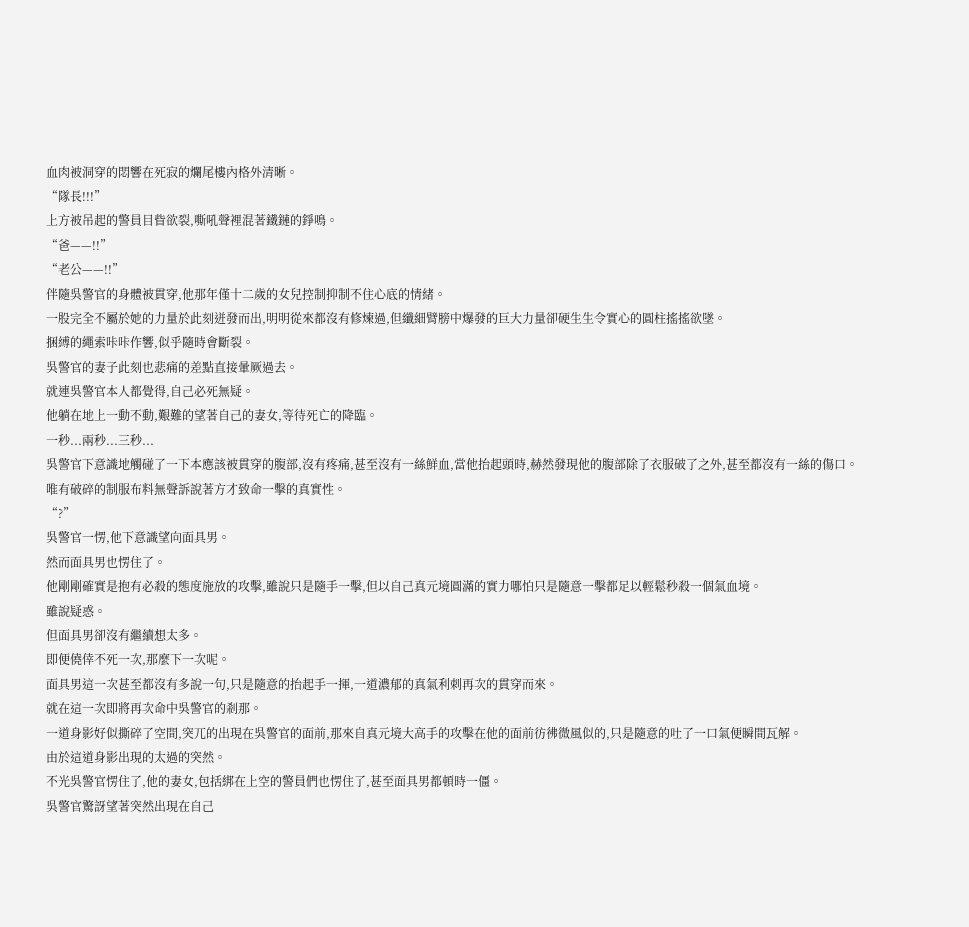血肉被洞穿的悶響在死寂的爛尾樓內格外清晰。
“隊長!!!”
上方被吊起的警員目眥欲裂,嘶吼聲裡混著鐵鏈的錚鳴。
“爸——!!”
“老公——!!”
伴隨吳警官的身體被貫穿,他那年僅十二歲的女兒控制抑制不住心底的情緒。
一股完全不屬於她的力量於此刻迸發而出,明明從來都沒有修煉過,但纖細臂膀中爆發的巨大力量卻硬生生令實心的圓柱搖搖欲墜。
捆縛的繩索咔咔作響,似乎隨時會斷裂。
吳警官的妻子此刻也悲痛的差點直接暈厥過去。
就連吳警官本人都覺得,自己必死無疑。
他躺在地上一動不動,艱難的望著自己的妻女,等待死亡的降臨。
一秒...兩秒...三秒...
吳警官下意識地觸碰了一下本應該被貫穿的腹部,沒有疼痛,甚至沒有一絲鮮血,當他抬起頭時,赫然發現他的腹部除了衣服破了之外,甚至都沒有一絲的傷口。
唯有破碎的制服布料無聲訴說著方才致命一擊的真實性。
“?”
吳警官一愣,他下意識望向面具男。
然而面具男也愣住了。
他剛剛確實是抱有必殺的態度施放的攻擊,雖說只是隨手一擊,但以自己真元境圓滿的實力哪怕只是隨意一擊都足以輕鬆秒殺一個氣血境。
雖說疑惑。
但面具男卻沒有繼續想太多。
即便僥倖不死一次,那麼下一次呢。
面具男這一次甚至都沒有多說一句,只是隨意的抬起手一揮,一道濃郁的真氣利刺再次的貫穿而來。
就在這一次即將再次命中吳警官的剎那。
一道身影好似撕碎了空間,突兀的出現在吳警官的面前,那來自真元境大高手的攻擊在他的面前彷彿微風似的,只是隨意的吐了一口氣便瞬間瓦解。
由於這道身影出現的太過的突然。
不光吳警官愣住了,他的妻女,包括綁在上空的警員們也愣住了,甚至面具男都頓時一僵。
吳警官驚訝望著突然出現在自己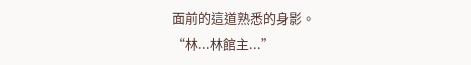面前的這道熟悉的身影。
“林...林館主...”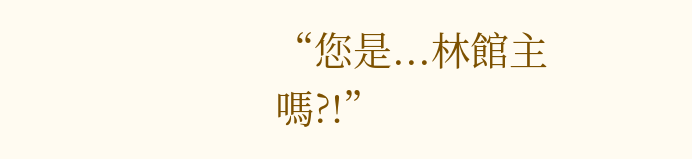“您是...林館主嗎?!”